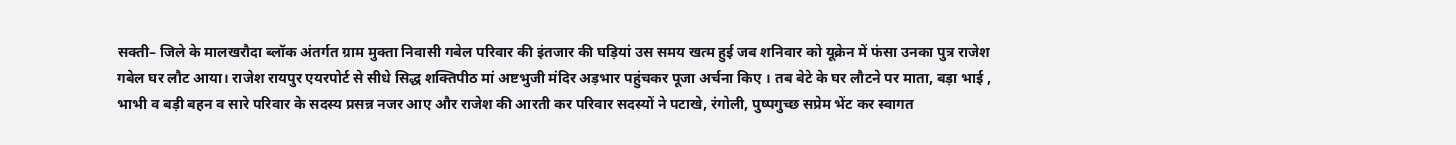सक्ती– जिले के मालखरौदा ब्लॉक अंतर्गत ग्राम मुक्ता निवासी गबेल परिवार की इंतजार की घड़ियां उस समय खत्म हुई जब शनिवार को यूक्रेन में फंसा उनका पुत्र राजेश गबेल घर लौट आया। राजेश रायपुर एयरपोर्ट से सीधे सिद्ध शक्तिपीठ मां अष्टभुजी मंदिर अड़भार पहुंचकर पूजा अर्चना किए । तब बेटे के घर लौटने पर माता, बड़ा भाई , भाभी व बड़ी बहन व सारे परिवार के सदस्य प्रसन्न नजर आए और राजेश की आरती कर परिवार सदस्यों ने पटाखे, रंगोली, पुष्पगुच्छ सप्रेम भेंट कर स्वागत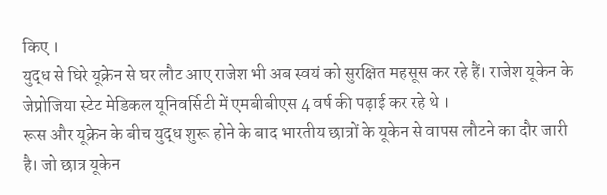किए ।
युद्ध से घिरे यूक्रेन से घर लौट आए राजेश भी अब स्वयं को सुरक्षित महसूस कर रहे हैं। राजेश यूकेन के जेप्रोजिया स्टेट मेडिकल यूनिवर्सिटी में एमबीबीएस 4 वर्ष की पढ़ाई कर रहे थे ।
रूस और यूक्रेन के बीच युद्ध शुरू होने के बाद भारतीय छात्रों के यूकेन से वापस लौटने का दौर जारी है। जो छात्र यूकेन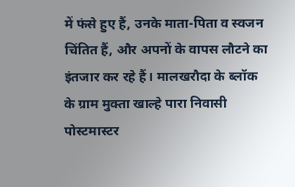में फंसे हुए हैं, उनके माता-पिता व स्वजन चिंतित हैं, और अपनों के वापस लौटने का इंतजार कर रहे हैं। मालखरौदा के ब्लॉक के ग्राम मुक्ता खाल्हे पारा निवासी पोस्टमास्टर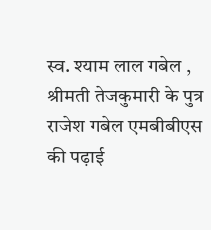स्व. श्याम लाल गबेल , श्रीमती तेजकुमारी के पुत्र राजेश गबेल एमबीबीएस की पढ़ाई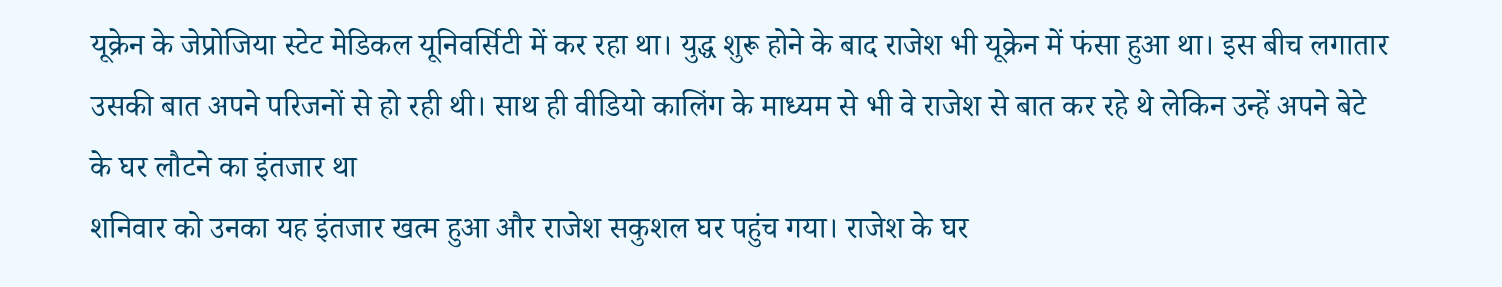यूक्रेन के जेप्रोजिया स्टेट मेडिकल यूनिवर्सिटी में कर रहा था। युद्ध शुरू होने के बाद राजेश भी यूक्रेन में फंसा हुआ था। इस बीच लगातार उसकी बात अपने परिजनों से हो रही थी। साथ ही वीडियो कालिंग के माध्यम से भी वे राजेश से बात कर रहे थे लेकिन उन्हें अपने बेटे के घर लौटने का इंतजार था
शनिवार को उनका यह इंतजार खत्म हुआ और राजेश सकुशल घर पहुंच गया। राजेश के घर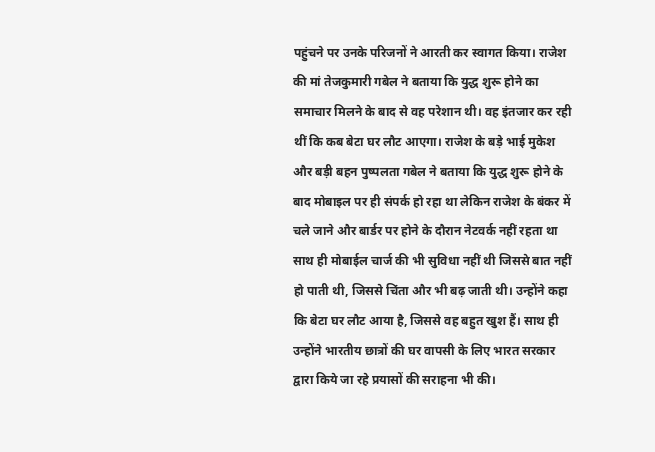पहुंचने पर उनके परिजनों ने आरती कर स्वागत किया। राजेश की मां तेजकुमारी गबेल ने बताया कि युद्ध शुरू होने का समाचार मिलने के बाद से वह परेशान थी। वह इंतजार कर रही थीं कि कब बेटा घर लौट आएगा। राजेश के बड़े भाई मुकेश और बड़ी बहन पुष्पलता गबेल ने बताया कि युद्ध शुरू होने के बाद मोबाइल पर ही संपर्क हो रहा था लेकिन राजेश के बंकर में चले जाने और बार्डर पर होने के दौरान नेटवर्क नहीं रहता था साथ ही मोबाईल चार्ज की भी सुविधा नहीं थी जिससे बात नहीं हो पाती थी, जिससे चिंता और भी बढ़ जाती थी। उन्होंने कहा कि बेटा घर लौट आया है, जिससे वह बहुत खुश हैं। साथ ही उन्होंने भारतीय छात्रों की घर वापसी के लिए भारत सरकार द्वारा किये जा रहे प्रयासों की सराहना भी की।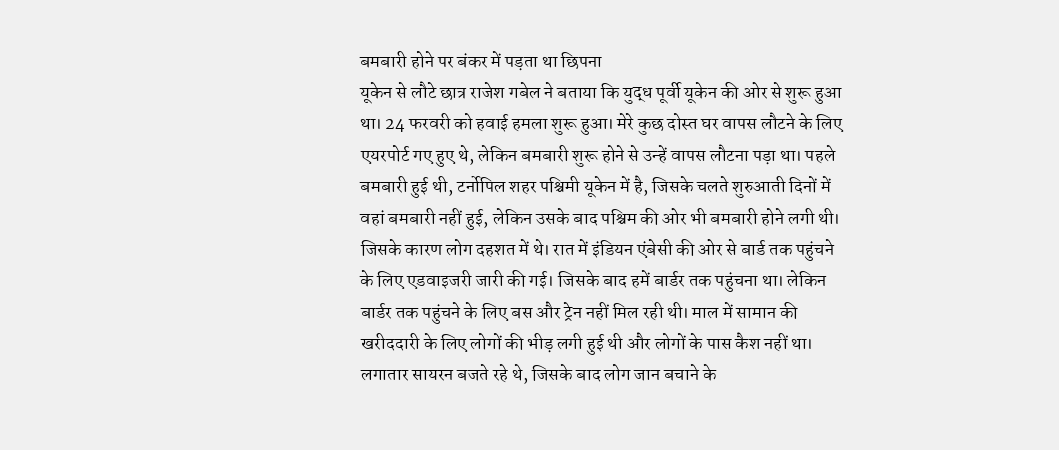बमबारी होने पर बंकर में पड़ता था छिपना
यूकेन से लौटे छात्र राजेश गबेल ने बताया कि युद्ध पूर्वी यूकेन की ओर से शुरू हुआ था। 24 फरवरी को हवाई हमला शुरू हुआ। मेरे कुछ दोस्त घर वापस लौटने के लिए एयरपोर्ट गए हुए थे, लेकिन बमबारी शुरू होने से उन्हें वापस लौटना पड़ा था। पहले बमबारी हुई थी, टर्नोपिल शहर पश्चिमी यूकेन में है, जिसके चलते शुरुआती दिनों में वहां बमबारी नहीं हुई, लेकिन उसके बाद पश्चिम की ओर भी बमबारी होने लगी थी। जिसके कारण लोग दहशत में थे। रात में इंडियन एंबेसी की ओर से बार्ड तक पहुंचने के लिए एडवाइजरी जारी की गई। जिसके बाद हमें बार्डर तक पहुंचना था। लेकिन बार्डर तक पहुंचने के लिए बस और ट्रेन नहीं मिल रही थी। माल में सामान की खरीददारी के लिए लोगों की भीड़ लगी हुई थी और लोगों के पास कैश नहीं था। लगातार सायरन बजते रहे थे, जिसके बाद लोग जान बचाने के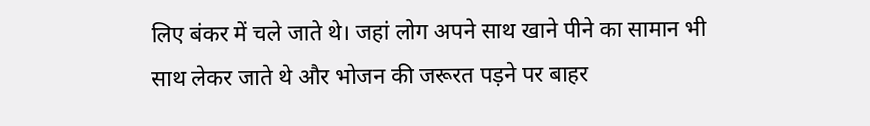लिए बंकर में चले जाते थे। जहां लोग अपने साथ खाने पीने का सामान भी साथ लेकर जाते थे और भोजन की जरूरत पड़ने पर बाहर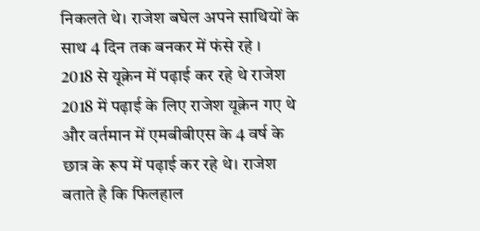निकलते थे। राजेश बघेल अपने साथियों के साथ 4 दिन तक बनकर में फंसे रहे ।
2018 से यूक्रेन में पढ़ाई कर रहे थे राजेश
2018 में पढ़ाई के लिए राजेश यूक्रेन गए थे और वर्तमान में एमबीबीएस के 4 वर्ष के छात्र के रूप में पढ़ाई कर रहे थे। राजेश बताते है कि फिलहाल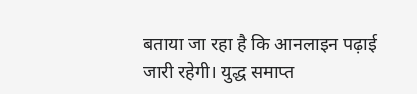बताया जा रहा है कि आनलाइन पढ़ाई जारी रहेगी। युद्ध समाप्त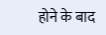होने के बाद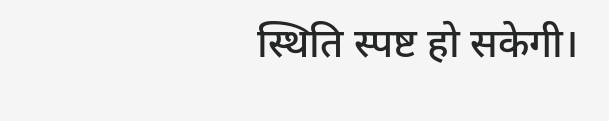स्थिति स्पष्ट हो सकेगी।